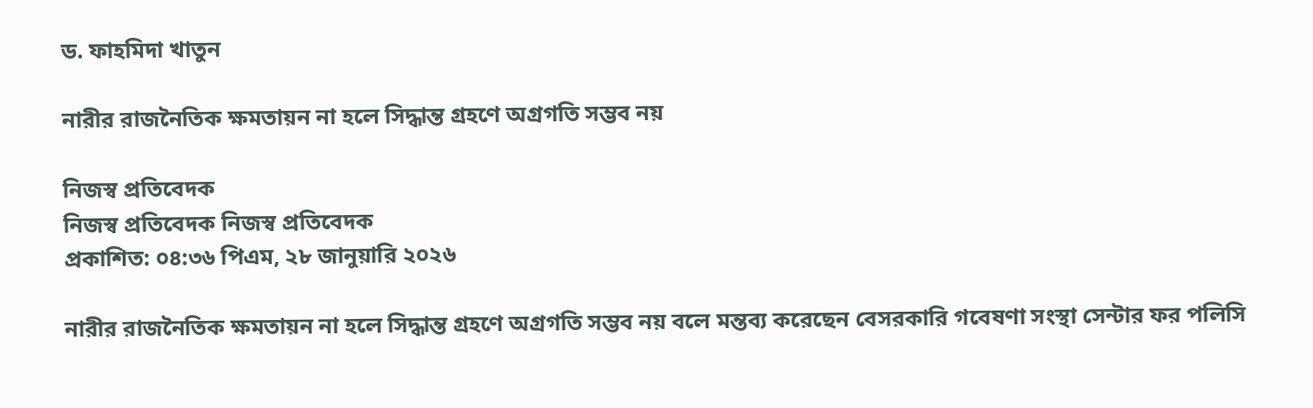ড. ফাহমিদা খাতুন

নারীর রাজনৈতিক ক্ষমতায়ন না হলে সিদ্ধান্ত গ্রহণে অগ্রগতি সম্ভব নয়

নিজস্ব প্রতিবেদক
নিজস্ব প্রতিবেদক নিজস্ব প্রতিবেদক
প্রকাশিত: ০৪:৩৬ পিএম, ২৮ জানুয়ারি ২০২৬

নারীর রাজনৈতিক ক্ষমতায়ন না হলে সিদ্ধান্ত গ্রহণে অগ্রগতি সম্ভব নয় বলে মন্তব্য করেছেন বেসরকারি গবেষণা সংস্থা সেন্টার ফর পলিসি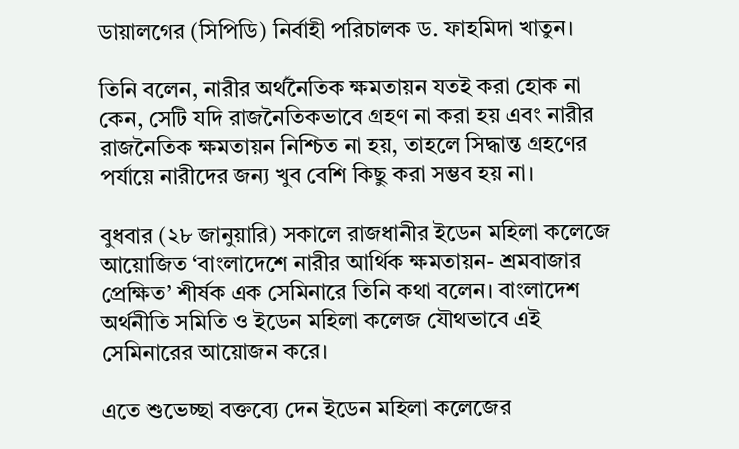ডায়ালগের (সিপিডি) নির্বাহী পরিচালক ড. ফাহমিদা খাতুন।

তিনি বলেন, নারীর অর্থনৈতিক ক্ষমতায়ন যতই করা হোক না কেন, সেটি যদি রাজনৈতিকভাবে গ্রহণ না করা হয় এবং নারীর রাজনৈতিক ক্ষমতায়ন নিশ্চিত না হয়, তাহলে সিদ্ধান্ত গ্রহণের পর্যায়ে নারীদের জন্য খুব বেশি কিছু করা সম্ভব হয় না।

বুধবার (২৮ জানুয়ারি) সকালে রাজধানীর ইডেন মহিলা কলেজে আয়োজিত ‘বাংলাদেশে নারীর আর্থিক ক্ষমতায়ন- শ্রমবাজার প্রেক্ষিত’ শীর্ষক এক সেমিনারে তিনি কথা বলেন। বাংলাদেশ অর্থনীতি সমিতি ও ইডেন মহিলা কলেজ যৌথভাবে এই সেমিনারের আয়োজন করে।

এতে শুভেচ্ছা বক্তব্যে দেন ইডেন মহিলা কলেজের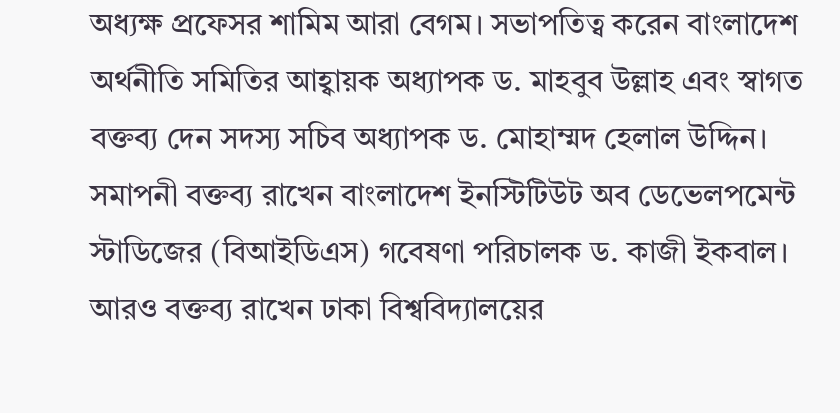অধ্যক্ষ প্রফেসর শামিম আরা বেগম। সভাপতিত্ব করেন বাংলাদেশ অর্থনীতি সমিতির আহ্বায়ক অধ্যাপক ড. মাহবুব উল্লাহ এবং স্বাগত বক্তব্য দেন সদস্য সচিব অধ্যাপক ড. মোহাম্মদ হেলাল উদ্দিন। সমাপনী বক্তব্য রাখেন বাংলাদেশ ইনস্টিটিউট অব ডেভেলপমেন্ট স্টাডিজের (বিআইডিএস) গবেষণা পরিচালক ড. কাজী ইকবাল। আরও বক্তব্য রাখেন ঢাকা বিশ্ববিদ্যালয়ের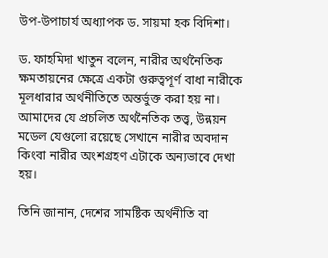উপ-উপাচার্য অধ্যাপক ড. সায়মা হক বিদিশা।

ড. ফাহমিদা খাতুন বলেন, নারীর অর্থনৈতিক ক্ষমতায়নের ক্ষেত্রে একটা গুরুত্বপূর্ণ বাধা নারীকে মূলধারার অর্থনীতিতে অন্তর্ভুক্ত করা হয় না। আমাদের যে প্রচলিত অর্থনৈতিক তত্ত্ব, উন্নয়ন মডেল যেগুলো রয়েছে সেখানে নারীর অবদান কিংবা নারীর অংশগ্রহণ এটাকে অন্যভাবে দেখা হয়।

তিনি জানান, দেশের সামষ্টিক অর্থনীতি বা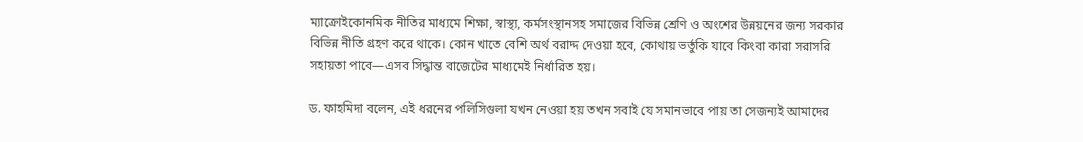ম্যাক্রোইকোনমিক নীতির মাধ্যমে শিক্ষা, স্বাস্থ্য, কর্মসংস্থানসহ সমাজের বিভিন্ন শ্রেণি ও অংশের উন্নয়নের জন্য সরকার বিভিন্ন নীতি গ্রহণ করে থাকে। কোন খাতে বেশি অর্থ বরাদ্দ দেওয়া হবে, কোথায় ভর্তুকি যাবে কিংবা কারা সরাসরি সহায়তা পাবে—এসব সিদ্ধান্ত বাজেটের মাধ্যমেই নির্ধারিত হয়।

ড. ফাহমিদা বলেন, এই ধরনের পলিসিগুলা যখন নেওয়া হয় তখন সবাই যে সমানভাবে পায় তা সেজন্যই আমাদের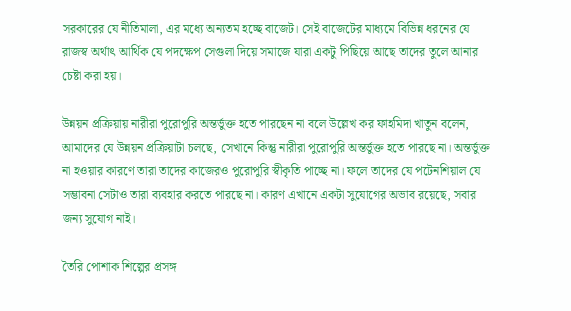সরকারের যে নীতিমালা, এর মধ্যে অন্যতম হচ্ছে বাজেট। সেই বাজেটের মাধ্যমে বিভিন্ন ধরনের যে রাজস্ব অর্থাৎ আর্থিক যে পদক্ষেপ সেগুলা দিয়ে সমাজে যারা একটু পিছিয়ে আছে তাদের তুলে আনার চেষ্টা করা হয়।

উন্নয়ন প্রক্রিয়ায় নারীরা পুরোপুরি অন্তর্ভুক্ত হতে পারছেন না বলে উল্লেখ কর ফাহমিদা খাতুন বলেন, আমাদের যে উন্নয়ন প্রক্রিয়াটা চলছে, সেখানে কিন্তু নারীরা পুরোপুরি অন্তর্ভুক্ত হতে পারছে না। অন্তর্ভুক্ত না হওয়ার কারণে তারা তাদের কাজেরও পুরোপুরি স্বীকৃতি পাচ্ছে না। ফলে তাদের যে পটেনশিয়াল যে সম্ভাবনা সেটাও তারা ব্যবহার করতে পারছে না। কারণ এখানে একটা সুযোগের অভাব রয়েছে, সবার জন্য সুযোগ নাই।

তৈরি পোশাক শিল্পের প্রসঙ্গ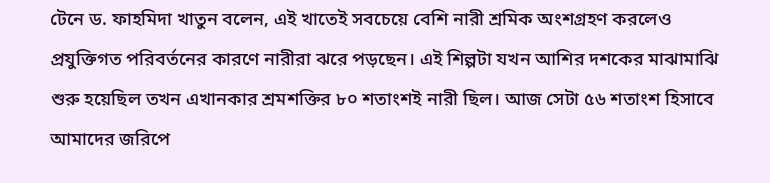টেনে ড. ফাহমিদা খাতুন বলেন, এই খাতেই সবচেয়ে বেশি নারী শ্রমিক অংশগ্রহণ করলেও প্রযুক্তিগত পরিবর্তনের কারণে নারীরা ঝরে পড়ছেন। এই শিল্পটা যখন আশির দশকের মাঝামাঝি শুরু হয়েছিল তখন এখানকার শ্রমশক্তির ৮০ শতাংশই নারী ছিল। আজ সেটা ৫৬ শতাংশ হিসাবে আমাদের জরিপে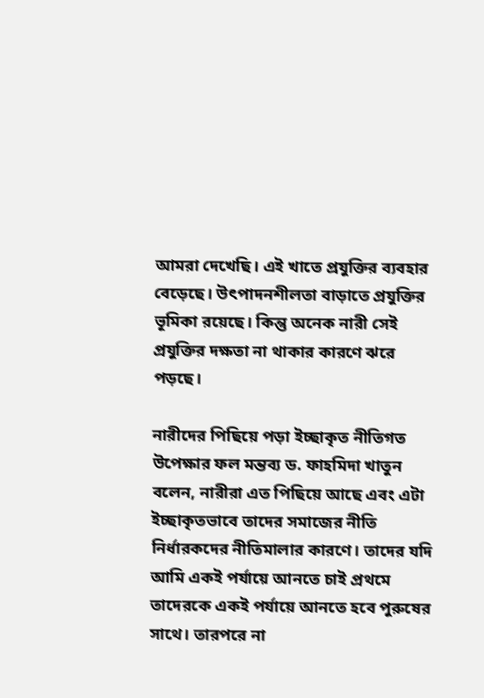আমরা দেখেছি। এই খাতে প্রযুক্তির ব্যবহার বেড়েছে। উৎপাদনশীলতা বাড়াতে প্রযুক্তির ভূমিকা রয়েছে। কিন্তু অনেক নারী সেই প্রযুক্তির দক্ষতা না থাকার কারণে ঝরে পড়ছে।

নারীদের পিছিয়ে পড়া ইচ্ছাকৃত নীতিগত উপেক্ষার ফল মন্তব্য ড. ফাহমিদা খাতুন বলেন, নারীরা এত পিছিয়ে আছে এবং এটা ইচ্ছাকৃতভাবে তাদের সমাজের নীতি নির্ধারকদের নীতিমালার কারণে। তাদের যদি আমি একই পর্যায়ে আনতে চাই প্রথমে তাদেরকে একই পর্যায়ে আনতে হবে পুরুষের সাথে। তারপরে না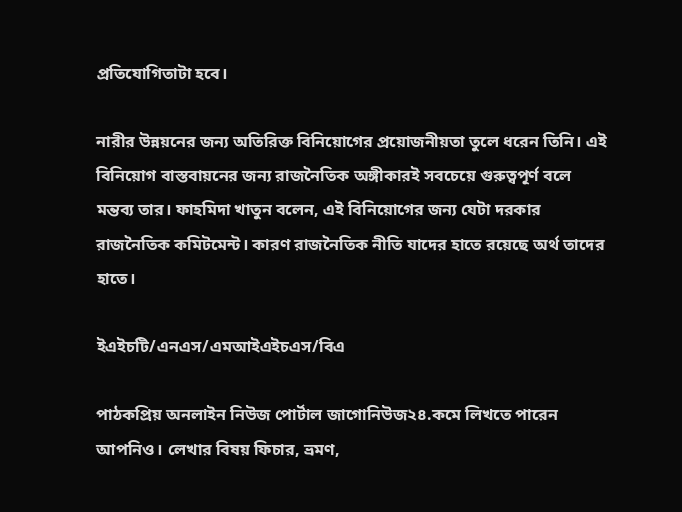প্রতিযোগিতাটা হবে।

নারীর উন্নয়নের জন্য অতিরিক্ত বিনিয়োগের প্রয়োজনীয়তা তুলে ধরেন তিনি। এই বিনিয়োগ বাস্তবায়নের জন্য রাজনৈতিক অঙ্গীকারই সবচেয়ে গুরুত্বপূর্ণ বলে মন্তব্য তার। ফাহমিদা খাতুন বলেন, এই বিনিয়োগের জন্য যেটা দরকার রাজনৈতিক কমিটমেন্ট। কারণ রাজনৈতিক নীতি যাদের হাতে রয়েছে অর্থ তাদের হাতে।

ইএইচটি/এনএস/এমআইএইচএস/বিএ

পাঠকপ্রিয় অনলাইন নিউজ পোর্টাল জাগোনিউজ২৪.কমে লিখতে পারেন আপনিও। লেখার বিষয় ফিচার, ভ্রমণ,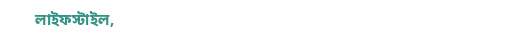লাইফস্টাইল,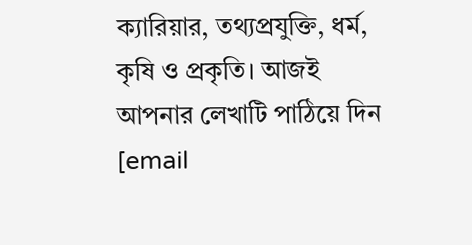ক্যারিয়ার, তথ্যপ্রযুক্তি, ধর্ম, কৃষি ও প্রকৃতি। আজই আপনার লেখাটি পাঠিয়ে দিন [email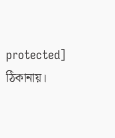protected] ঠিকানায়।